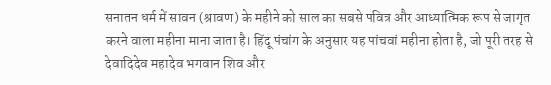सनातन धर्म में सावन (श्रावण) के महीने को साल का सबसे पवित्र और आध्यात्मिक रूप से जागृत करने वाला महीना माना जाता है। हिंदू पंचांग के अनुसार यह पांचवां महीना होता है, जो पूरी तरह से देवादिदेव महादेव भगवान शिव और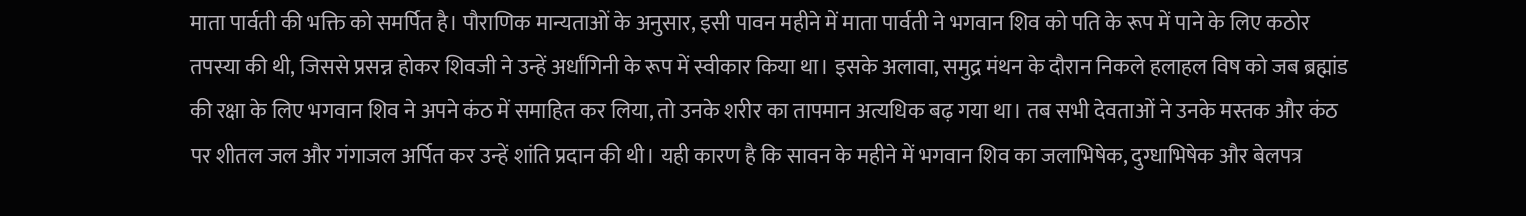माता पार्वती की भक्ति को समर्पित है। पौराणिक मान्यताओं के अनुसार, इसी पावन महीने में माता पार्वती ने भगवान शिव को पति के रूप में पाने के लिए कठोर तपस्या की थी, जिससे प्रसन्न होकर शिवजी ने उन्हें अर्धांगिनी के रूप में स्वीकार किया था। इसके अलावा, समुद्र मंथन के दौरान निकले हलाहल विष को जब ब्रह्मांड की रक्षा के लिए भगवान शिव ने अपने कंठ में समाहित कर लिया, तो उनके शरीर का तापमान अत्यधिक बढ़ गया था। तब सभी देवताओं ने उनके मस्तक और कंठ पर शीतल जल और गंगाजल अर्पित कर उन्हें शांति प्रदान की थी। यही कारण है कि सावन के महीने में भगवान शिव का जलाभिषेक, दुग्धाभिषेक और बेलपत्र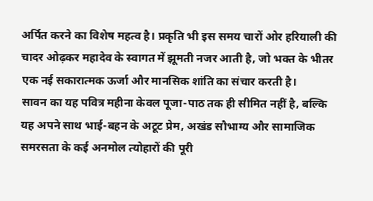अर्पित करने का विशेष महत्व है। प्रकृति भी इस समय चारों ओर हरियाली की चादर ओढ़कर महादेव के स्वागत में झूमती नजर आती है, जो भक्त के भीतर एक नई सकारात्मक ऊर्जा और मानसिक शांति का संचार करती है।
सावन का यह पवित्र महीना केवल पूजा-पाठ तक ही सीमित नहीं है, बल्कि यह अपने साथ भाई-बहन के अटूट प्रेम, अखंड सौभाग्य और सामाजिक समरसता के कई अनमोल त्योहारों की पूरी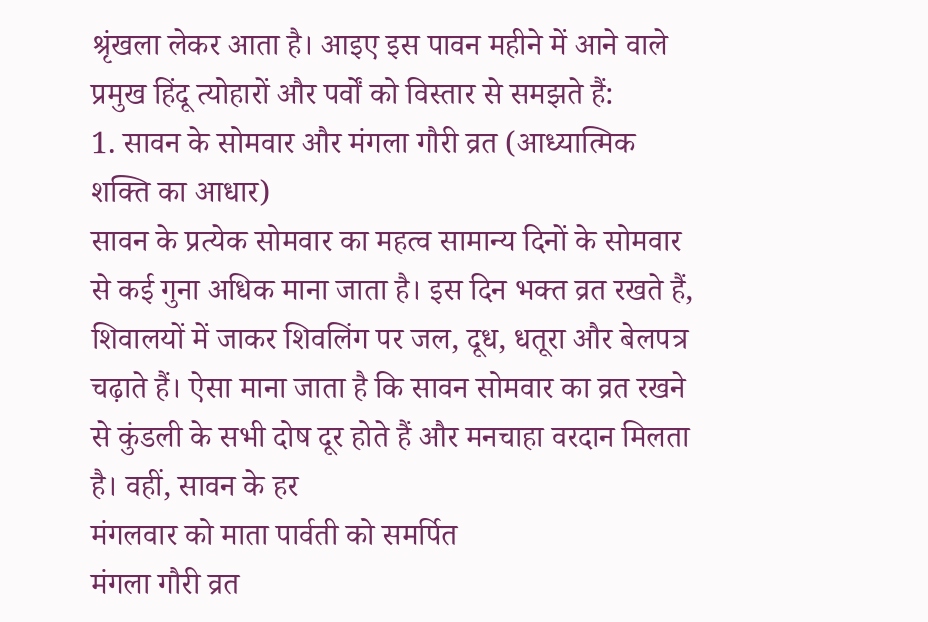श्रृंखला लेकर आता है। आइए इस पावन महीने में आने वाले प्रमुख हिंदू त्योहारों और पर्वों को विस्तार से समझते हैं:
1. सावन के सोमवार और मंगला गौरी व्रत (आध्यात्मिक शक्ति का आधार)
सावन के प्रत्येक सोमवार का महत्व सामान्य दिनों के सोमवार से कई गुना अधिक माना जाता है। इस दिन भक्त व्रत रखते हैं, शिवालयों में जाकर शिवलिंग पर जल, दूध, धतूरा और बेलपत्र चढ़ाते हैं। ऐसा माना जाता है कि सावन सोमवार का व्रत रखने से कुंडली के सभी दोष दूर होते हैं और मनचाहा वरदान मिलता है। वहीं, सावन के हर
मंगलवार को माता पार्वती को समर्पित
मंगला गौरी व्रत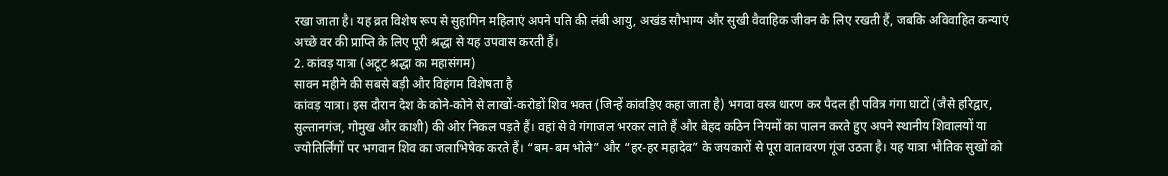रखा जाता है। यह व्रत विशेष रूप से सुहागिन महिलाएं अपने पति की लंबी आयु, अखंड सौभाग्य और सुखी वैवाहिक जीवन के लिए रखती हैं, जबकि अविवाहित कन्याएं अच्छे वर की प्राप्ति के लिए पूरी श्रद्धा से यह उपवास करती हैं।
2. कांवड़ यात्रा (अटूट श्रद्धा का महासंगम)
सावन महीने की सबसे बड़ी और विहंगम विशेषता है
कांवड़ यात्रा। इस दौरान देश के कोने-कोने से लाखों-करोड़ों शिव भक्त (जिन्हें कांवड़िए कहा जाता है) भगवा वस्त्र धारण कर पैदल ही पवित्र गंगा घाटों (जैसे हरिद्वार, सुल्तानगंज, गोमुख और काशी) की ओर निकल पड़ते हैं। वहां से वे गंगाजल भरकर लाते हैं और बेहद कठिन नियमों का पालन करते हुए अपने स्थानीय शिवालयों या ज्योतिर्लिंगों पर भगवान शिव का जलाभिषेक करते हैं। “बम-बम भोले” और “हर-हर महादेव” के जयकारों से पूरा वातावरण गूंज उठता है। यह यात्रा भौतिक सुखों को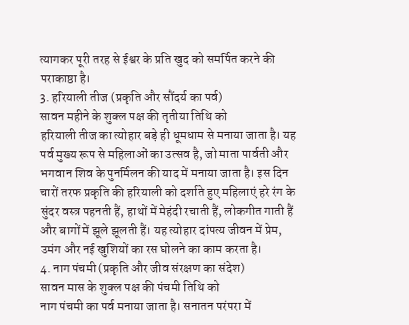त्यागकर पूरी तरह से ईश्वर के प्रति खुद को समर्पित करने की पराकाष्ठा है।
3. हरियाली तीज (प्रकृति और सौंदर्य का पर्व)
सावन महीने के शुक्ल पक्ष की तृतीया तिथि को
हरियाली तीज का त्योहार बड़े ही धूमधाम से मनाया जाता है। यह पर्व मुख्य रूप से महिलाओं का उत्सव है, जो माता पार्वती और भगवान शिव के पुनर्मिलन की याद में मनाया जाता है। इस दिन चारों तरफ प्रकृति की हरियाली को दर्शाते हुए महिलाएं हरे रंग के सुंदर वस्त्र पहनती हैं, हाथों में मेहंदी रचाती हैं, लोकगीत गाती हैं और बागों में झूले झूलती हैं। यह त्योहार दांपत्य जीवन में प्रेम, उमंग और नई खुशियों का रस घोलने का काम करता है।
4. नाग पंचमी (प्रकृति और जीव संरक्षण का संदेश)
सावन मास के शुक्ल पक्ष की पंचमी तिथि को
नाग पंचमी का पर्व मनाया जाता है। सनातन परंपरा में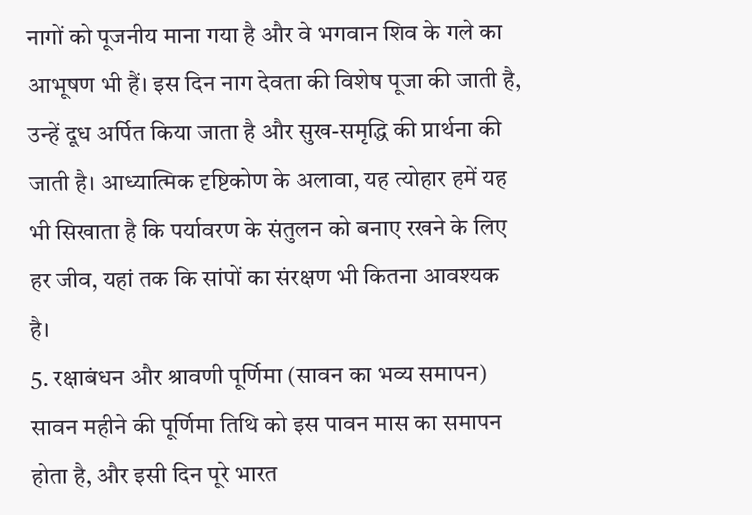नागों को पूजनीय माना गया है और वे भगवान शिव के गले का आभूषण भी हैं। इस दिन नाग देवता की विशेष पूजा की जाती है, उन्हें दूध अर्पित किया जाता है और सुख-समृद्धि की प्रार्थना की जाती है। आध्यात्मिक दृष्टिकोण के अलावा, यह त्योहार हमें यह भी सिखाता है कि पर्यावरण के संतुलन को बनाए रखने के लिए हर जीव, यहां तक कि सांपों का संरक्षण भी कितना आवश्यक है।
5. रक्षाबंधन और श्रावणी पूर्णिमा (सावन का भव्य समापन)
सावन महीने की पूर्णिमा तिथि को इस पावन मास का समापन होता है, और इसी दिन पूरे भारत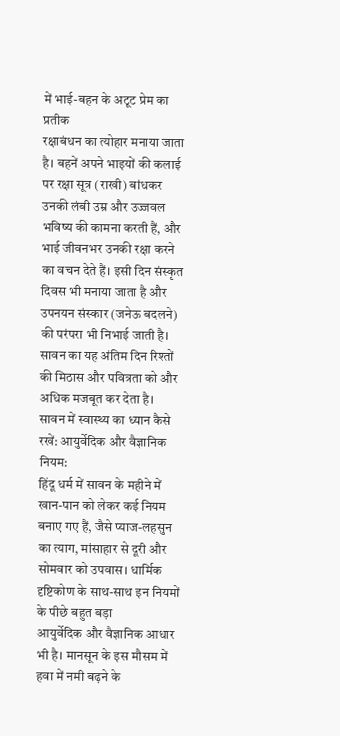में भाई-बहन के अटूट प्रेम का प्रतीक
रक्षाबंधन का त्योहार मनाया जाता है। बहनें अपने भाइयों की कलाई पर रक्षा सूत्र (राखी) बांधकर उनकी लंबी उम्र और उज्जवल भविष्य की कामना करती हैं, और भाई जीवनभर उनकी रक्षा करने का वचन देते हैं। इसी दिन संस्कृत दिवस भी मनाया जाता है और उपनयन संस्कार (जनेऊ बदलने) की परंपरा भी निभाई जाती है। सावन का यह अंतिम दिन रिश्तों की मिठास और पवित्रता को और अधिक मजबूत कर देता है।
सावन में स्वास्थ्य का ध्यान कैसे रखें: आयुर्वेदिक और वैज्ञानिक नियम:
हिंदू धर्म में सावन के महीने में खान-पान को लेकर कई नियम बनाए गए हैं, जैसे प्याज-लहसुन का त्याग, मांसाहार से दूरी और सोमवार को उपवास। धार्मिक दृष्टिकोण के साथ-साथ इन नियमों के पीछे बहुत बड़ा
आयुर्वेदिक और वैज्ञानिक आधार भी है। मानसून के इस मौसम में हवा में नमी बढ़ने के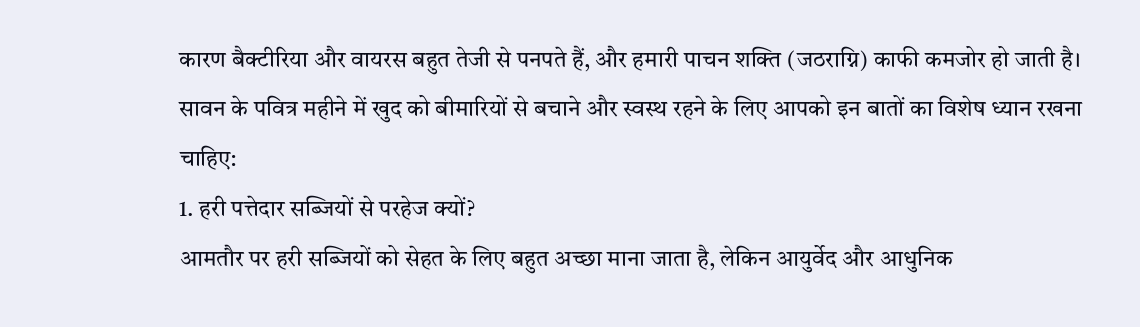कारण बैक्टीरिया और वायरस बहुत तेजी से पनपते हैं, और हमारी पाचन शक्ति (जठराग्नि) काफी कमजोर हो जाती है।
सावन के पवित्र महीने में खुद को बीमारियों से बचाने और स्वस्थ रहने के लिए आपको इन बातों का विशेष ध्यान रखना चाहिए:
1. हरी पत्तेदार सब्जियों से परहेज क्यों?
आमतौर पर हरी सब्जियों को सेहत के लिए बहुत अच्छा माना जाता है, लेकिन आयुर्वेद और आधुनिक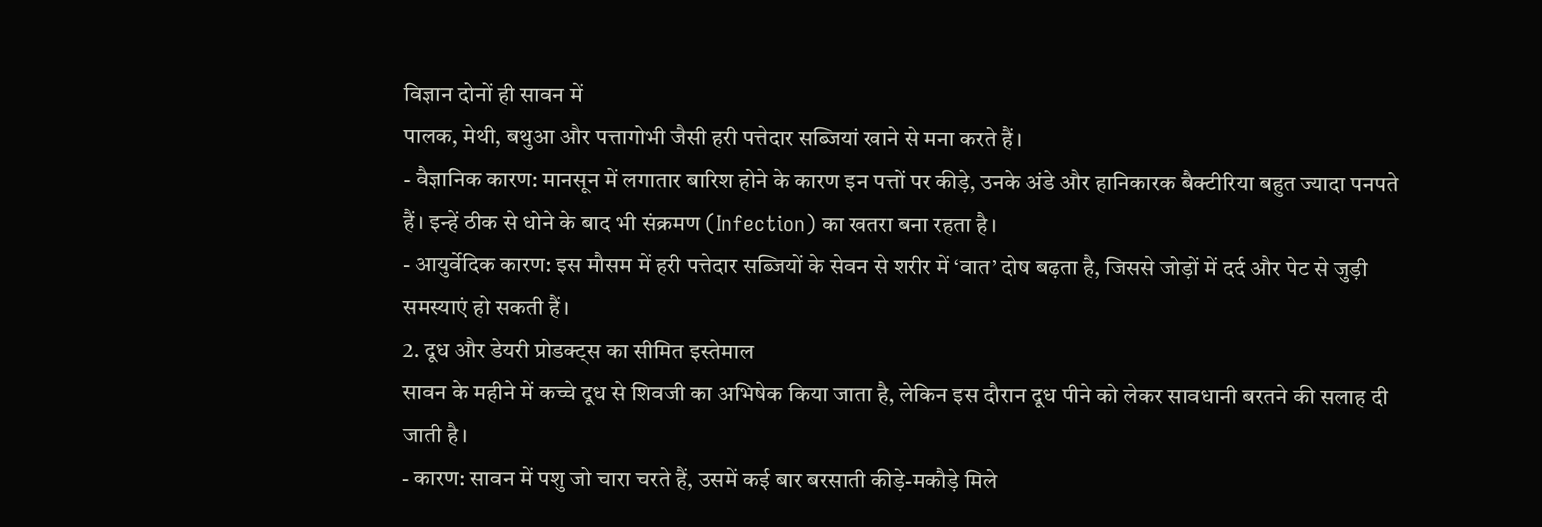विज्ञान दोनों ही सावन में
पालक, मेथी, बथुआ और पत्तागोभी जैसी हरी पत्तेदार सब्जियां खाने से मना करते हैं।
- वैज्ञानिक कारण: मानसून में लगातार बारिश होने के कारण इन पत्तों पर कीड़े, उनके अंडे और हानिकारक बैक्टीरिया बहुत ज्यादा पनपते हैं। इन्हें ठीक से धोने के बाद भी संक्रमण (Infection) का खतरा बना रहता है।
- आयुर्वेदिक कारण: इस मौसम में हरी पत्तेदार सब्जियों के सेवन से शरीर में ‘वात’ दोष बढ़ता है, जिससे जोड़ों में दर्द और पेट से जुड़ी समस्याएं हो सकती हैं।
2. दूध और डेयरी प्रोडक्ट्स का सीमित इस्तेमाल
सावन के महीने में कच्चे दूध से शिवजी का अभिषेक किया जाता है, लेकिन इस दौरान दूध पीने को लेकर सावधानी बरतने की सलाह दी जाती है।
- कारण: सावन में पशु जो चारा चरते हैं, उसमें कई बार बरसाती कीड़े-मकौड़े मिले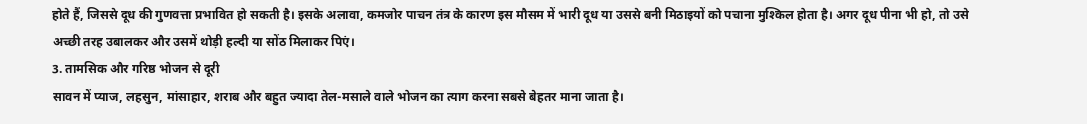होते हैं, जिससे दूध की गुणवत्ता प्रभावित हो सकती है। इसके अलावा, कमजोर पाचन तंत्र के कारण इस मौसम में भारी दूध या उससे बनी मिठाइयों को पचाना मुश्किल होता है। अगर दूध पीना भी हो, तो उसे अच्छी तरह उबालकर और उसमें थोड़ी हल्दी या सोंठ मिलाकर पिएं।
3. तामसिक और गरिष्ठ भोजन से दूरी
सावन में प्याज, लहसुन, मांसाहार, शराब और बहुत ज्यादा तेल-मसाले वाले भोजन का त्याग करना सबसे बेहतर माना जाता है।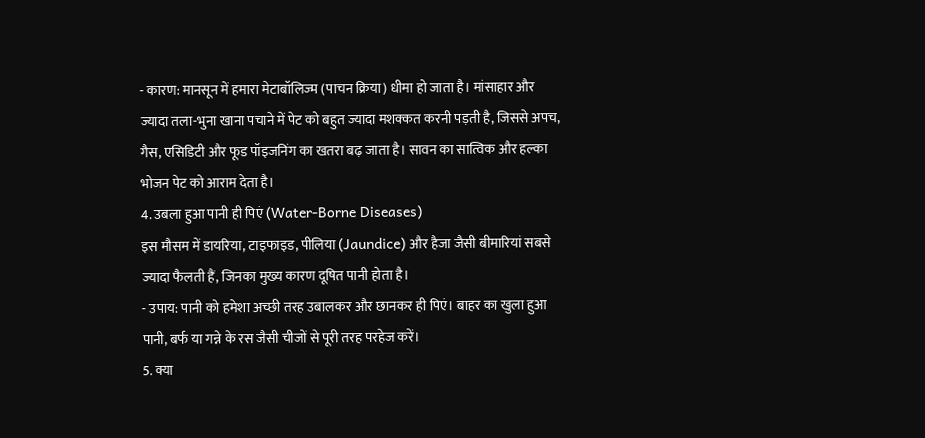- कारण: मानसून में हमारा मेटाबॉलिज्म (पाचन क्रिया) धीमा हो जाता है। मांसाहार और ज्यादा तला-भुना खाना पचाने में पेट को बहुत ज्यादा मशक्कत करनी पड़ती है, जिससे अपच, गैस, एसिडिटी और फूड पॉइजनिंग का खतरा बढ़ जाता है। सावन का सात्विक और हल्का भोजन पेट को आराम देता है।
4. उबला हुआ पानी ही पिएं (Water-Borne Diseases)
इस मौसम में डायरिया, टाइफाइड, पीलिया (Jaundice) और हैजा जैसी बीमारियां सबसे ज्यादा फैलती हैं, जिनका मुख्य कारण दूषित पानी होता है।
- उपाय: पानी को हमेशा अच्छी तरह उबालकर और छानकर ही पिएं। बाहर का खुला हुआ पानी, बर्फ या गन्ने के रस जैसी चीजों से पूरी तरह परहेज करें।
5. क्या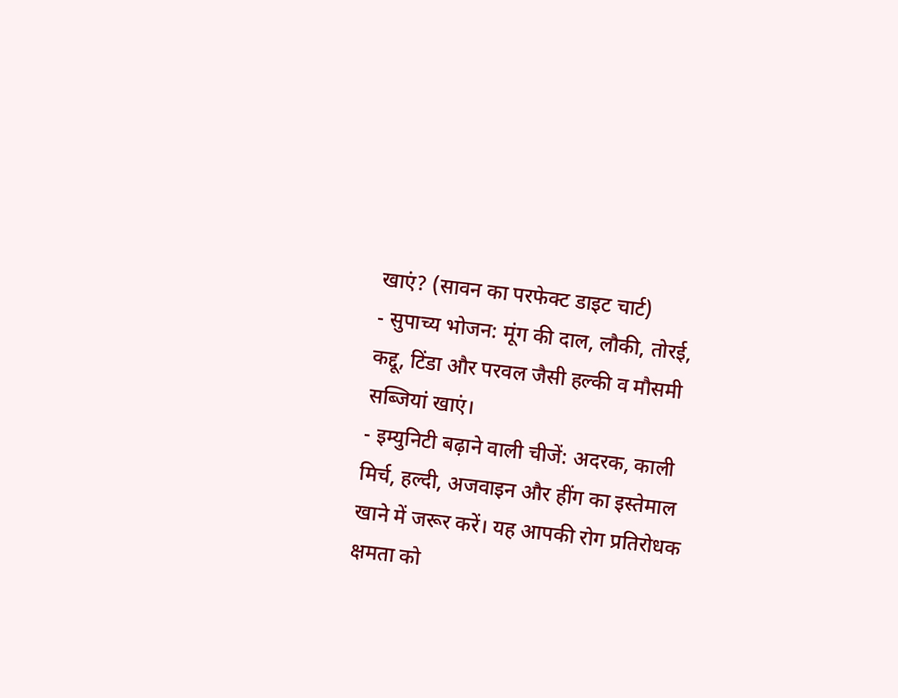खाएं? (सावन का परफेक्ट डाइट चार्ट)
- सुपाच्य भोजन: मूंग की दाल, लौकी, तोरई, कद्दू, टिंडा और परवल जैसी हल्की व मौसमी सब्जियां खाएं।
- इम्युनिटी बढ़ाने वाली चीजें: अदरक, काली मिर्च, हल्दी, अजवाइन और हींग का इस्तेमाल खाने में जरूर करें। यह आपकी रोग प्रतिरोधक क्षमता को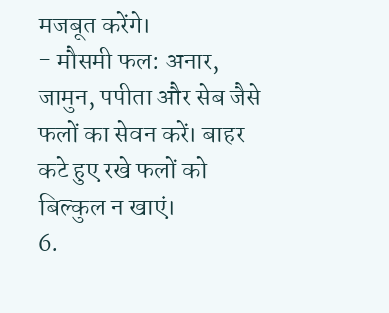मजबूत करेंगे।
- मौसमी फल: अनार, जामुन, पपीता और सेब जैसे फलों का सेवन करें। बाहर कटे हुए रखे फलों को बिल्कुल न खाएं।
6.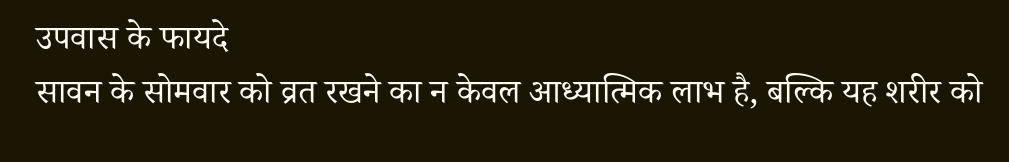उपवास के फायदे
सावन के सोमवार को व्रत रखने का न केवल आध्यात्मिक लाभ है, बल्कि यह शरीर को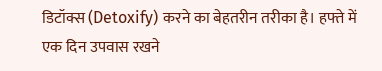डिटॉक्स (Detoxify) करने का बेहतरीन तरीका है। हफ्ते में एक दिन उपवास रखने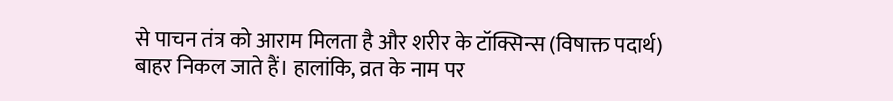से पाचन तंत्र को आराम मिलता है और शरीर के टॉक्सिन्स (विषाक्त पदार्थ) बाहर निकल जाते हैं। हालांकि, व्रत के नाम पर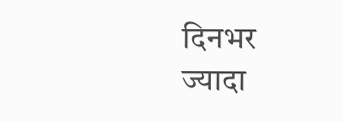दिनभर ज्यादा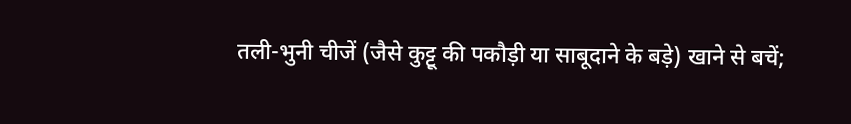तली-भुनी चीजें (जैसे कुट्टू की पकौड़ी या साबूदाने के बड़े) खाने से बचें;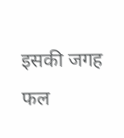इसकी जगह फल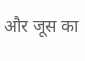और जूस का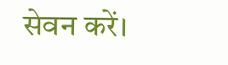सेवन करें।